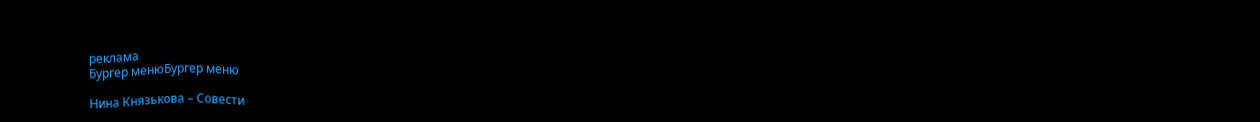реклама
Бургер менюБургер меню

Нина Князькова – Совести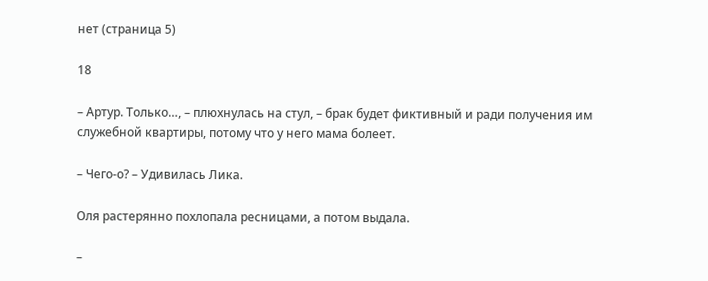нет (страница 5)

18

– Артур. Только…, – плюхнулась на стул, – брак будет фиктивный и ради получения им служебной квартиры, потому что у него мама болеет.

– Чего-о? – Удивилась Лика.

Оля растерянно похлопала ресницами, а потом выдала.

–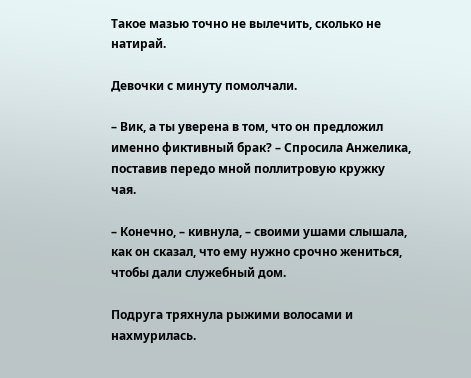Такое мазью точно не вылечить, сколько не натирай.

Девочки с минуту помолчали.

– Вик, а ты уверена в том, что он предложил именно фиктивный брак? – Спросила Анжелика, поставив передо мной поллитровую кружку чая.

– Конечно, – кивнула, – своими ушами слышала, как он сказал, что ему нужно срочно жениться, чтобы дали служебный дом.

Подруга тряхнула рыжими волосами и нахмурилась.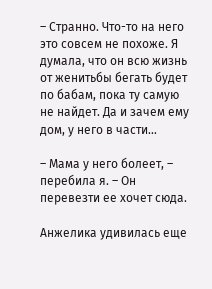– Странно. Что-то на него это совсем не похоже. Я думала, что он всю жизнь от женитьбы бегать будет по бабам, пока ту самую не найдет. Да и зачем ему дом, у него в части…

– Мама у него болеет, – перебила я. – Он перевезти ее хочет сюда.

Анжелика удивилась еще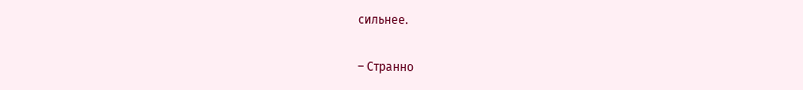сильнее.

– Странно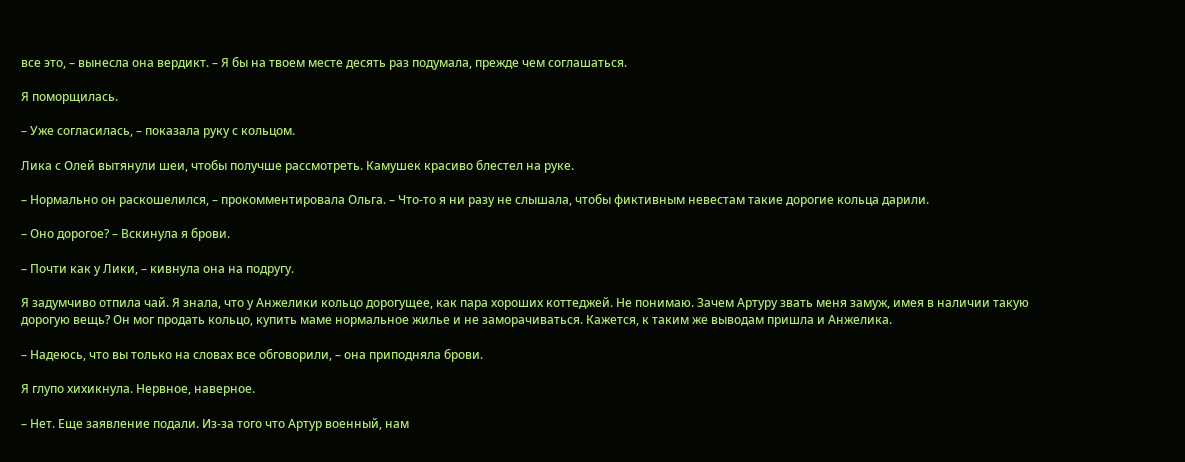все это, – вынесла она вердикт. – Я бы на твоем месте десять раз подумала, прежде чем соглашаться.

Я поморщилась.

– Уже согласилась, – показала руку с кольцом.

Лика с Олей вытянули шеи, чтобы получше рассмотреть. Камушек красиво блестел на руке.

– Нормально он раскошелился, – прокомментировала Ольга. – Что-то я ни разу не слышала, чтобы фиктивным невестам такие дорогие кольца дарили.

– Оно дорогое? – Вскинула я брови.

– Почти как у Лики, – кивнула она на подругу.

Я задумчиво отпила чай. Я знала, что у Анжелики кольцо дорогущее, как пара хороших коттеджей. Не понимаю. Зачем Артуру звать меня замуж, имея в наличии такую дорогую вещь? Он мог продать кольцо, купить маме нормальное жилье и не заморачиваться. Кажется, к таким же выводам пришла и Анжелика.

– Надеюсь, что вы только на словах все обговорили, – она приподняла брови.

Я глупо хихикнула. Нервное, наверное.

– Нет. Еще заявление подали. Из-за того что Артур военный, нам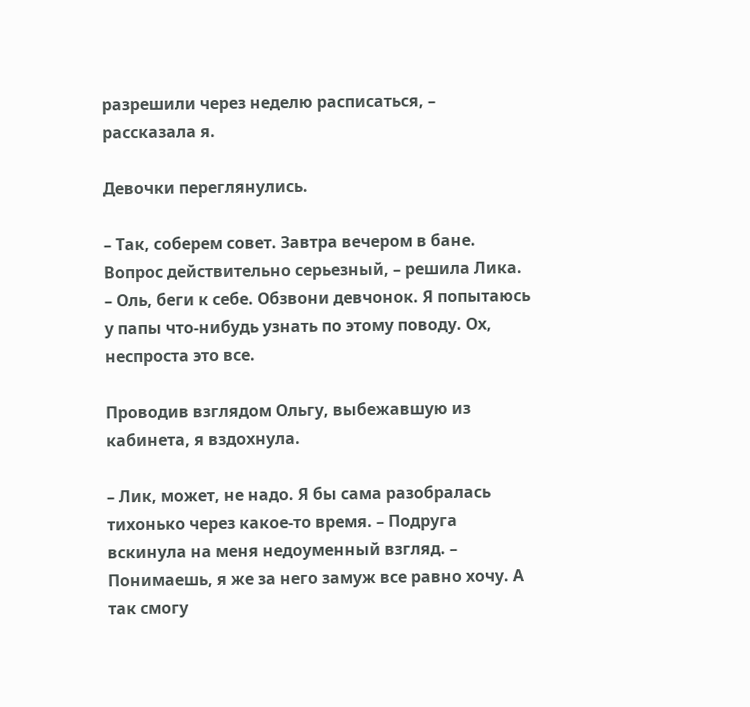разрешили через неделю расписаться, – рассказала я.

Девочки переглянулись.

– Так, соберем совет. Завтра вечером в бане. Вопрос действительно серьезный, – решила Лика. – Оль, беги к себе. Обзвони девчонок. Я попытаюсь у папы что-нибудь узнать по этому поводу. Ох, неспроста это все.

Проводив взглядом Ольгу, выбежавшую из кабинета, я вздохнула.

– Лик, может, не надо. Я бы сама разобралась тихонько через какое-то время. – Подруга вскинула на меня недоуменный взгляд. – Понимаешь, я же за него замуж все равно хочу. А так смогу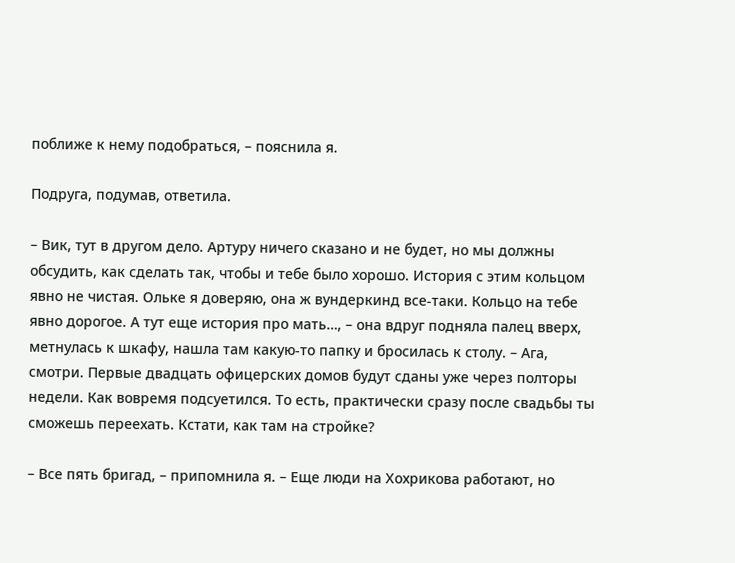поближе к нему подобраться, – пояснила я.

Подруга, подумав, ответила.

– Вик, тут в другом дело. Артуру ничего сказано и не будет, но мы должны обсудить, как сделать так, чтобы и тебе было хорошо. История с этим кольцом явно не чистая. Ольке я доверяю, она ж вундеркинд все-таки. Кольцо на тебе явно дорогое. А тут еще история про мать…, – она вдруг подняла палец вверх, метнулась к шкафу, нашла там какую-то папку и бросилась к столу. – Ага, смотри. Первые двадцать офицерских домов будут сданы уже через полторы недели. Как вовремя подсуетился. То есть, практически сразу после свадьбы ты сможешь переехать. Кстати, как там на стройке?

– Все пять бригад, – припомнила я. – Еще люди на Хохрикова работают, но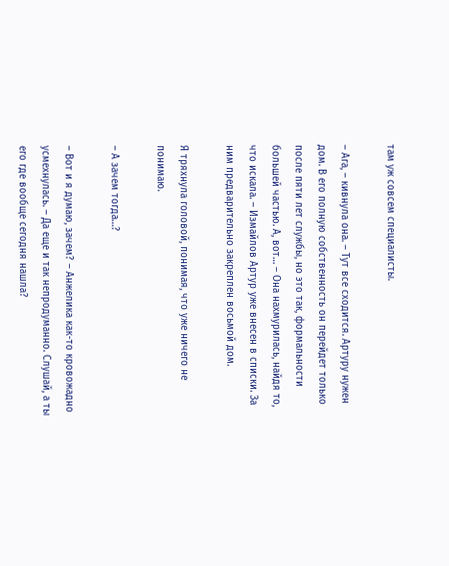там уж совсем специалисты.

– Ага, – кивнула она. – Тут все сходится. Артуру нужен дом. В его полную собственность он перейдет только после пяти лет службы, но это так, формальности большей частью. А, вот… – Она нахмурилась, найдя то, что искала. – Измайлов Артур уже внесен в списки. За ним предварительно закреплен восьмой дом.

Я тряхнула головой, понимая, что уже ничего не понимаю.

– А зачем тогда…?

– Вот и я думаю, зачем? – Анжелика как-то кровожадно усмехнулась. – Да еще и так непродуманно. Слушай, а ты его где вообще сегодня нашла?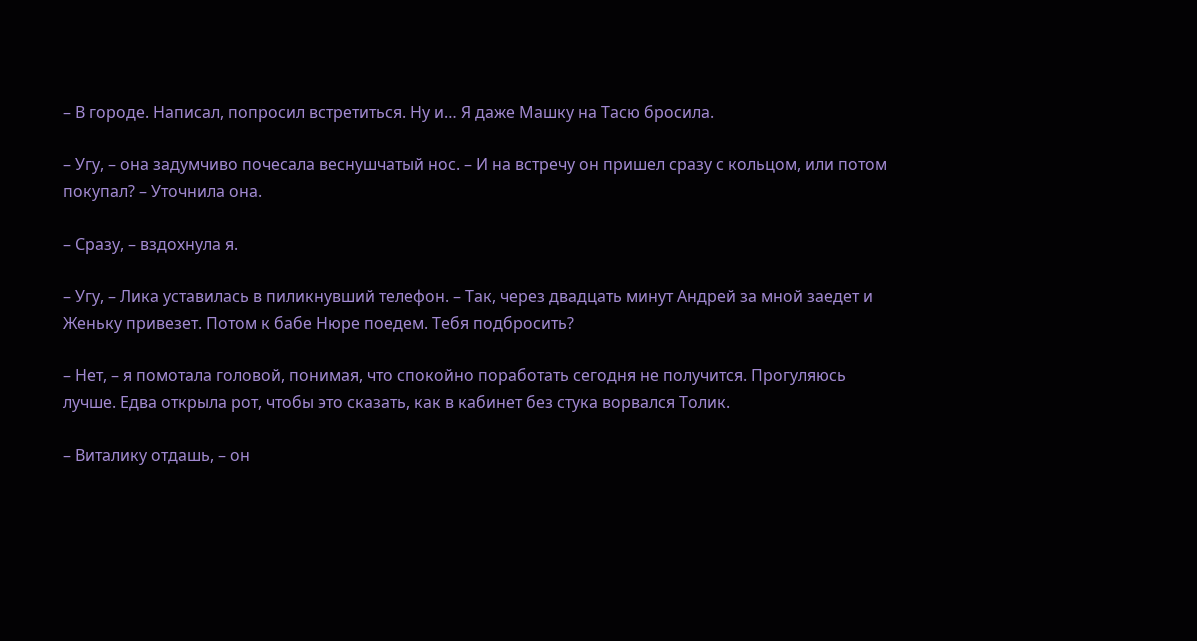– В городе. Написал, попросил встретиться. Ну и… Я даже Машку на Тасю бросила.

– Угу, – она задумчиво почесала веснушчатый нос. – И на встречу он пришел сразу с кольцом, или потом покупал? – Уточнила она.

– Сразу, – вздохнула я.

– Угу, – Лика уставилась в пиликнувший телефон. – Так, через двадцать минут Андрей за мной заедет и Женьку привезет. Потом к бабе Нюре поедем. Тебя подбросить?

– Нет, – я помотала головой, понимая, что спокойно поработать сегодня не получится. Прогуляюсь лучше. Едва открыла рот, чтобы это сказать, как в кабинет без стука ворвался Толик.

– Виталику отдашь, – он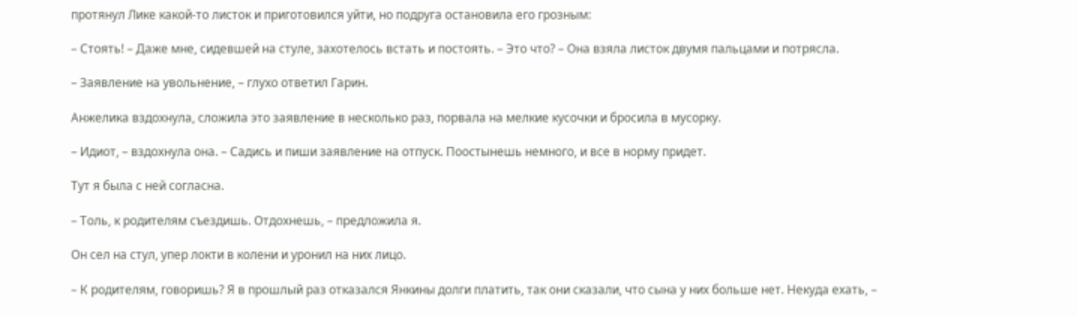протянул Лике какой-то листок и приготовился уйти, но подруга остановила его грозным:

– Стоять! – Даже мне, сидевшей на стуле, захотелось встать и постоять. – Это что? – Она взяла листок двумя пальцами и потрясла.

– Заявление на увольнение, – глухо ответил Гарин.

Анжелика вздохнула, сложила это заявление в несколько раз, порвала на мелкие кусочки и бросила в мусорку.

– Идиот, – вздохнула она. – Садись и пиши заявление на отпуск. Поостынешь немного, и все в норму придет.

Тут я была с ней согласна.

– Толь, к родителям съездишь. Отдохнешь, – предложила я.

Он сел на стул, упер локти в колени и уронил на них лицо.

– К родителям, говоришь? Я в прошлый раз отказался Янкины долги платить, так они сказали, что сына у них больше нет. Некуда ехать, –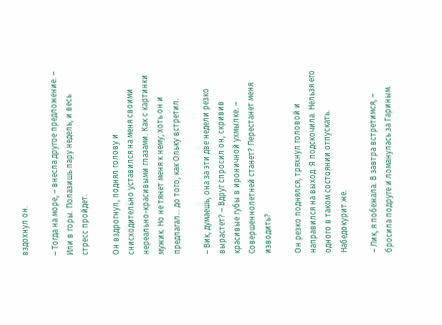вздохнул он.

– Тогда на море, – внесла другое предложение. – Или в горы. Полазишь пару недель, и весь стресс пройдет.

Он вздрогнул, поднял голову и снисходительно уставился на меня своими нереально-красивыми глазами. Как с картинки мужик. Но не тянет меня к нему, хоть он и предлагал… до того, как Ольку встретил.

– Вик, думаешь, она за эти две недели резко вырастет? – Вдруг спросил он, скривив красивые губы в ироничной ухмылке. – Совершеннолетней станет? Перестанет меня изводить?

Он резко поднялся, тряхнул головой и направился на выход. Я подскочила. Нельзя его одного в таком состоянии отпускать. Набедокурит же.

– Лик, я побежала. В завтра встретимся, – бросила подруге и ломанулась за Гариным.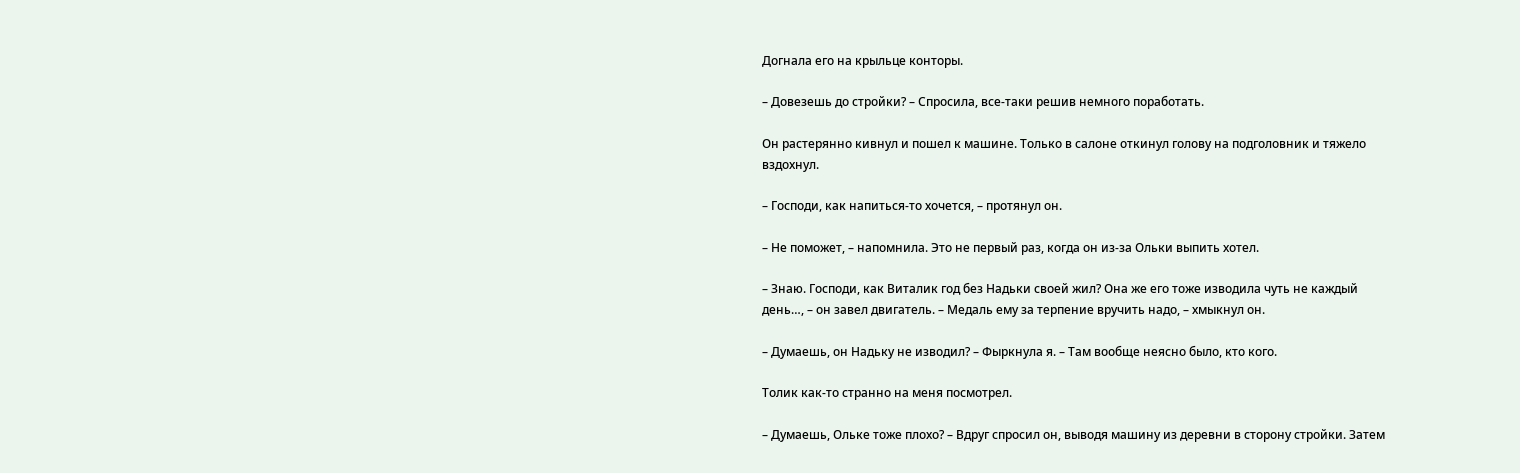Догнала его на крыльце конторы.

– Довезешь до стройки? – Спросила, все-таки решив немного поработать.

Он растерянно кивнул и пошел к машине. Только в салоне откинул голову на подголовник и тяжело вздохнул.

– Господи, как напиться-то хочется, – протянул он.

– Не поможет, – напомнила. Это не первый раз, когда он из-за Ольки выпить хотел.

– Знаю. Господи, как Виталик год без Надьки своей жил? Она же его тоже изводила чуть не каждый день…, – он завел двигатель. – Медаль ему за терпение вручить надо, – хмыкнул он.

– Думаешь, он Надьку не изводил? – Фыркнула я. – Там вообще неясно было, кто кого.

Толик как-то странно на меня посмотрел.

– Думаешь, Ольке тоже плохо? – Вдруг спросил он, выводя машину из деревни в сторону стройки. Затем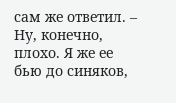сам же ответил. – Ну, конечно, плохо. Я же ее бью до синяков,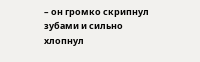– он громко скрипнул зубами и сильно хлопнул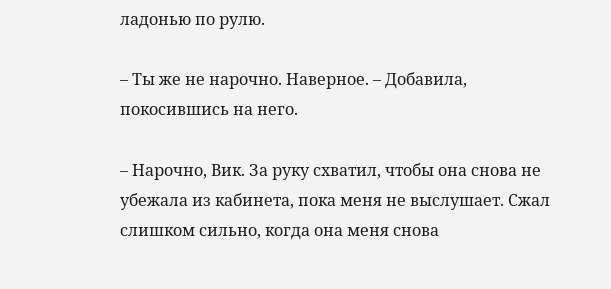ладонью по рулю.

– Ты же не нарочно. Наверное. – Добавила, покосившись на него.

– Нарочно, Вик. За руку схватил, чтобы она снова не убежала из кабинета, пока меня не выслушает. Сжал слишком сильно, когда она меня снова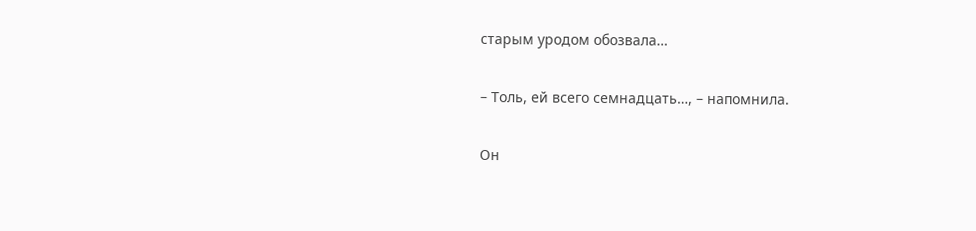старым уродом обозвала…

– Толь, ей всего семнадцать…, – напомнила.

Он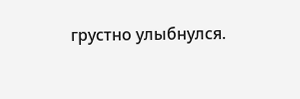грустно улыбнулся.